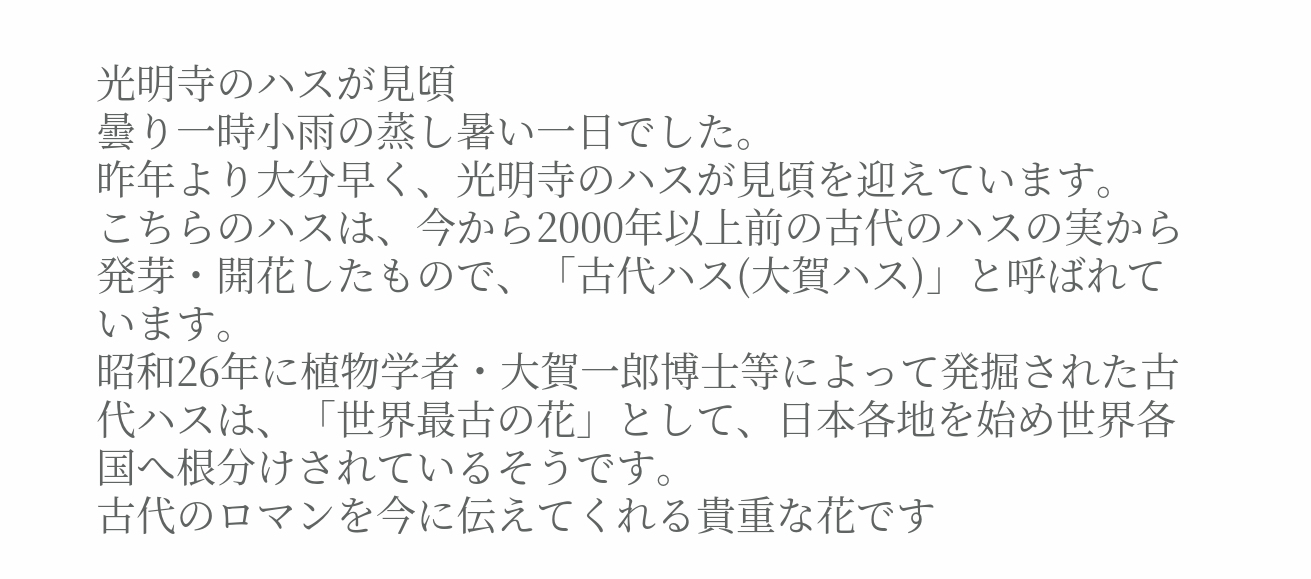光明寺のハスが見頃
曇り一時小雨の蒸し暑い一日でした。
昨年より大分早く、光明寺のハスが見頃を迎えています。
こちらのハスは、今から2000年以上前の古代のハスの実から発芽・開花したもので、「古代ハス(大賀ハス)」と呼ばれています。
昭和26年に植物学者・大賀一郎博士等によって発掘された古代ハスは、「世界最古の花」として、日本各地を始め世界各国へ根分けされているそうです。
古代のロマンを今に伝えてくれる貴重な花です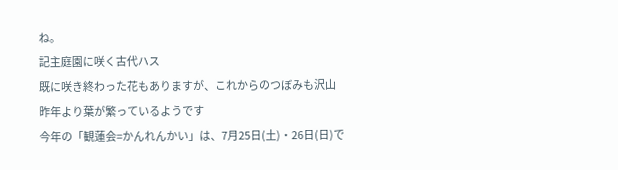ね。
記主庭園に咲く古代ハス
既に咲き終わった花もありますが、これからのつぼみも沢山
昨年より葉が繁っているようです
今年の「観蓮会=かんれんかい」は、7月25日(土)・26日(日)で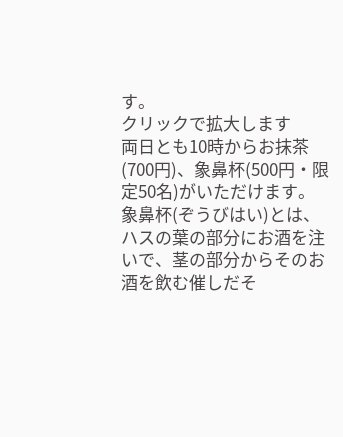す。
クリックで拡大します
両日とも10時からお抹茶(700円)、象鼻杯(500円・限定50名)がいただけます。
象鼻杯(ぞうびはい)とは、ハスの葉の部分にお酒を注いで、茎の部分からそのお酒を飲む催しだそ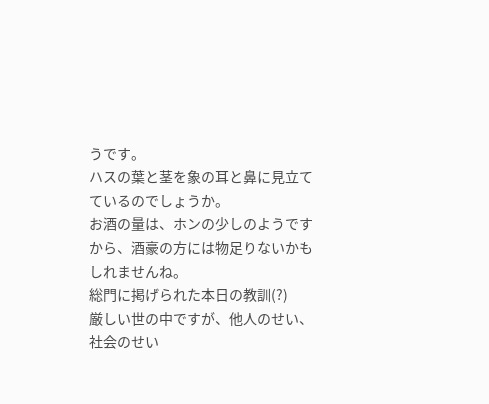うです。
ハスの葉と茎を象の耳と鼻に見立てているのでしょうか。
お酒の量は、ホンの少しのようですから、酒豪の方には物足りないかもしれませんね。
総門に掲げられた本日の教訓(?)
厳しい世の中ですが、他人のせい、社会のせい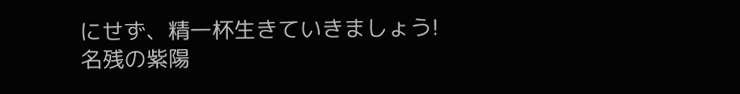にせず、精一杯生きていきましょう!
名残の紫陽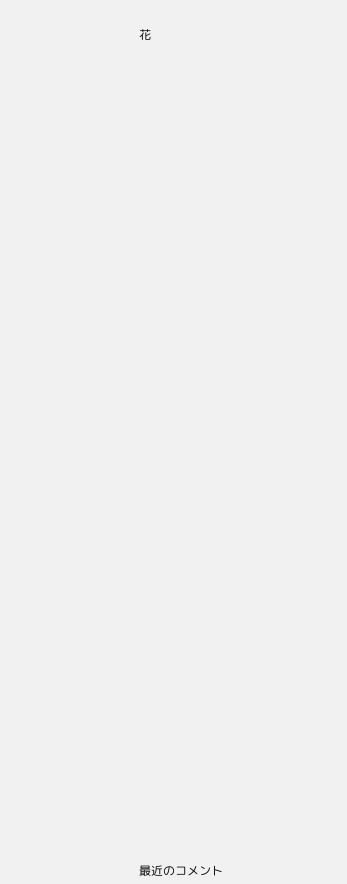花


















































最近のコメント